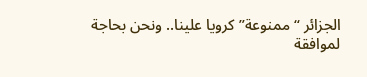الجزائر “ممنوعة” كرويا علينا.. ونحن بحاجة لموافقة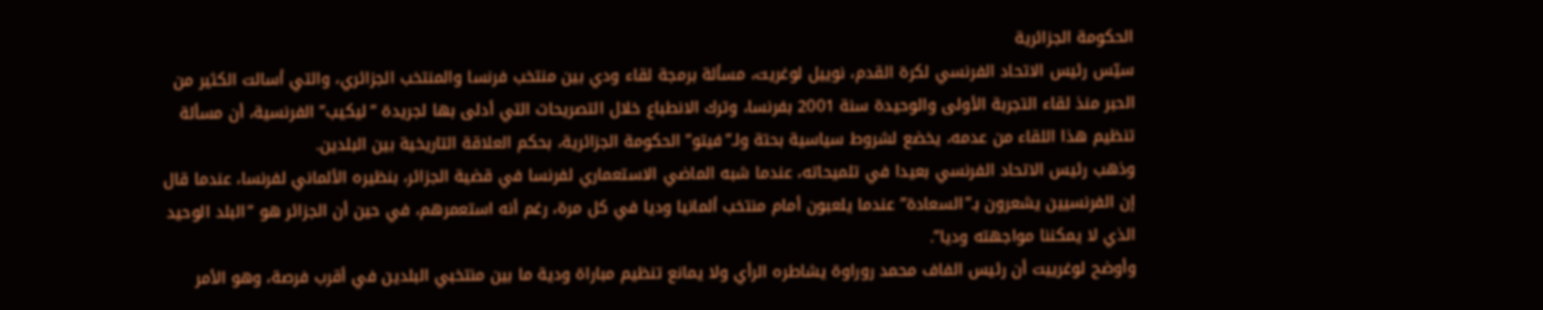الحكومة الجزائرية
سيّس رئيس الاتحاد الفرنسي لكرة القدم، نوييل لوغريت، مسألة برمجة لقاء ودي بين منتخب فرنسا والمنتخب الجزائري، والتي أسالت الكثير من الحبر منذ لقاء التجربة الأولى والوحيدة سنة 2001 بفرنسا، وترك الانطباع خلال التصريحات التي أدلى بها لجريدة “ليكيب” الفرنسية، أن مسألة تنظيم هذا اللقاء من عدمه، يخضع لشروط سياسية بحتة ولـ”فيتو” الحكومة الجزائرية، بحكم العلاقة التاريخية بين البلدين.
وذهب رئيس الاتحاد الفرنسي بعيدا في تلميحاته، عندما شبه الماضي الاستعماري لفرنسا في قضية الجزائر، بنظيره الألماني لفرنسا، عندما قال إن الفرنسيين يشعرون بـ”السعادة” عندما يلعبون أمام منتخب ألمانيا وديا في كل مرة، رغم أنه استعمرهم، في حين أن الجزائر هو “البلد الوحيد الذي لا يمكننا مواجهته وديا”.
وأوضح لوغرييت أن رئيس الفاف محمد روراوة يشاطره الرأي ولا يمانع تنظيم مباراة ودية ما بين منتخبي البلدين في أقرب فرصة، وهو الأمر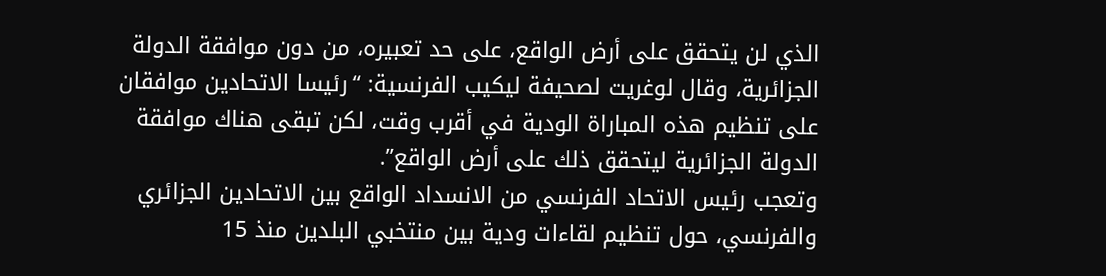الذي لن يتحقق على أرض الواقع، على حد تعبيره، من دون موافقة الدولة الجزائرية، وقال لوغريت لصحيفة ليكيب الفرنسية: “رئيسا الاتحادين موافقان على تنظيم هذه المباراة الودية في أقرب وقت، لكن تبقى هناك موافقة الدولة الجزائرية ليتحقق ذلك على أرض الواقع”.
وتعجب رئيس الاتحاد الفرنسي من الانسداد الواقع بين الاتحادين الجزائري والفرنسي، حول تنظيم لقاءات ودية بين منتخبي البلدين منذ 15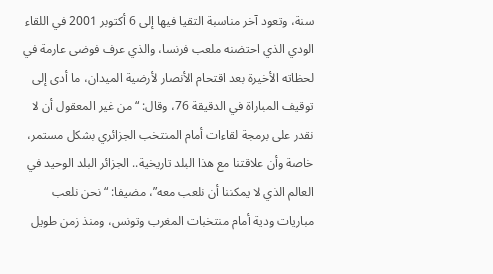سنة، وتعود آخر مناسبة التقيا فيها إلى 6 أكتوبر 2001 في اللقاء الودي الذي احتضنه ملعب فرنسا، والذي عرف فوضى عارمة في لحظاته الأخيرة بعد اقتحام الأنصار لأرضية الميدان، ما أدى إلى توقيف المباراة في الدقيقة 76، وقال: “من غير المعقول أن لا نقدر على برمجة لقاءات أمام المنتخب الجزائري بشكل مستمر، خاصة وأن علاقتنا مع هذا البلد تاريخية.. الجزائر البلد الوحيد في العالم الذي لا يمكننا أن نلعب معه”، مضيفا: “نحن نلعب مباريات ودية أمام منتخبات المغرب وتونس، ومنذ زمن طويل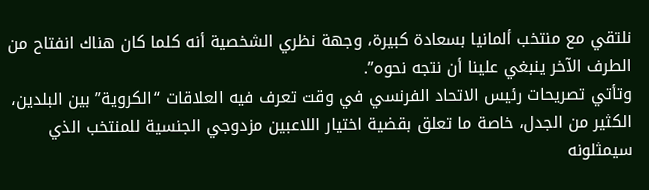نلتقي مع منتخب ألمانيا بسعادة كبيرة، وجهة نظري الشخصية أنه كلما كان هناك انفتاح من الطرف الآخر ينبغي علينا أن نتجه نحوه”.
وتأتي تصريحات رئيس الاتحاد الفرنسي في وقت تعرف فيه العلاقات “الكروية” بين البلدين، الكثير من الجدل، خاصة ما تعلق بقضية اختيار اللاعبين مزدوجي الجنسية للمنتخب الذي سيمثلونه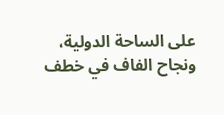على الساحة الدولية، ونجاح الفاف في خطف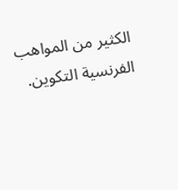الكثير من المواهب الفرنسية التكوين.